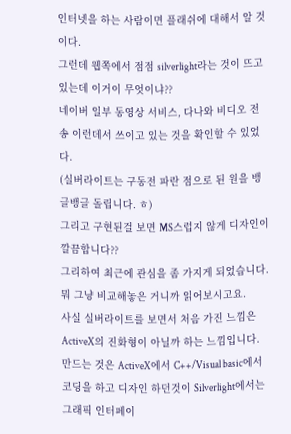인터넷을 하는 사람이면 플래쉬에 대해서 알 것이다.
그런데 웹쪽에서 점점 silverlight라는 것이 뜨고 있는데 이거이 무엇이냐??
네이버 일부 동영상 서비스, 다나와 비디오 전송 이런데서 쓰이고 있는 것을 확인할 수 있었다.
(실버라이트는 구동전 파란 점으로 된 원을 뱅글뱅글 돌립니다. ㅎ)
그리고 구현된걸 보면 MS스럽지 않게 디자인이 깔끔합니다??
그리하여 최근에 관심을 좀 가지게 되었습니다.
뭐 그냥 비교해놓은 거니까 읽어보시고요.
사실 실버라이트를 보면서 처음 가진 느낌은 ActiveX의 진화형이 아닐까 하는 느낌입니다.
만드는 것은 ActiveX에서 C++/Visual basic에서 코딩을 하고 디자인 하던것이 Silverlight에서는 그래픽 인터페이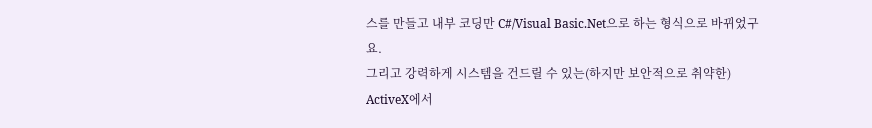스를 만들고 내부 코딩만 C#/Visual Basic.Net으로 하는 형식으로 바뀌었구요.
그리고 강력하게 시스템을 건드릴 수 있는(하지만 보안적으로 취약한) ActiveX에서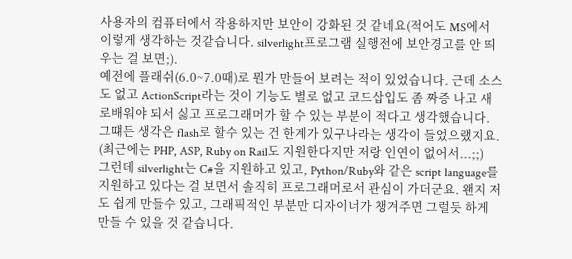사용자의 컴퓨터에서 작용하지만 보안이 강화된 것 같네요(적어도 MS에서 이렇게 생각하는 것같습니다. silverlight프로그램 실행전에 보안경고를 안 띄우는 걸 보면;).
예전에 플래쉬(6.0~7.0때)로 뭔가 만들어 보려는 적이 있었습니다. 근데 소스도 없고 ActionScript라는 것이 기능도 별로 없고 코드삽입도 좀 짜증 나고 새로배워야 되서 싫고 프로그래머가 할 수 있는 부분이 적다고 생각했습니다. 그떄든 생각은 flash로 할수 있는 건 한계가 있구나라는 생각이 들었으랬지요.
(최근에는 PHP, ASP, Ruby on Rail도 지원한다지만 저랑 인연이 없어서...;;)
그런데 silverlight는 C#을 지원하고 있고, Python/Ruby와 같은 script language를 지원하고 있다는 걸 보면서 솔직히 프로그래머로서 관심이 가더군요. 왠지 저도 쉽게 만들수 있고, 그래픽적인 부분만 디자이너가 챙겨주면 그럴듯 하게 만들 수 있을 것 같습니다.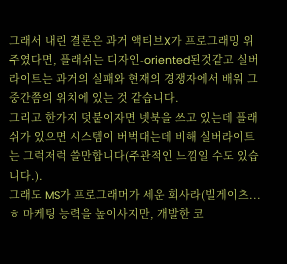그래서 내린 결론은 과거 액티브X가 프로그래밍 위주였다면, 플래쉬는 디자인-oriented된것같고 실버라이트는 과거의 실패와 현재의 경쟁자에서 배워 그 중간쯤의 위치에 있는 것 같습니다.
그리고 한가지 덧붙이자면 넷북을 쓰고 있는데 플래쉬가 있으면 시스템이 버벅대는데 비해 실버라이트는 그럭저럭 쓸만합니다(주관적인 느낌일 수도 있습니다.).
그래도 MS가 프로그래머가 세운 회사라(빌게이츠...ㅎ 마케팅 능력을 높이사지만, 개발한 코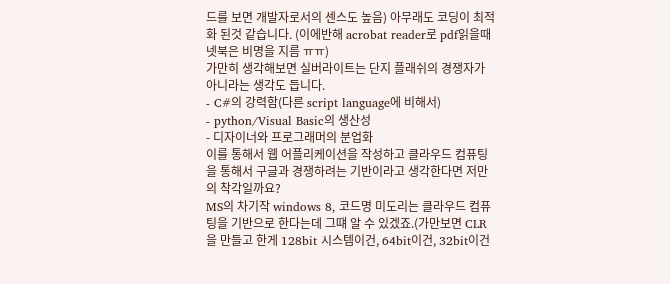드를 보면 개발자로서의 센스도 높음) 아무래도 코딩이 최적화 된것 같습니다. (이에반해 acrobat reader로 pdf읽을때 넷북은 비명을 지름 ㅠㅠ)
가만히 생각해보면 실버라이트는 단지 플래쉬의 경쟁자가 아니라는 생각도 듭니다.
- C#의 강력함(다른 script language에 비해서)
- python/Visual Basic의 생산성
- 디자이너와 프로그래머의 분업화
이를 통해서 웹 어플리케이션을 작성하고 클라우드 컴퓨팅을 통해서 구글과 경쟁하려는 기반이라고 생각한다면 저만의 착각일까요?
MS의 차기작 windows 8, 코드명 미도리는 클라우드 컴퓨팅을 기반으로 한다는데 그떄 알 수 있겠죠.(가만보면 CLR을 만들고 한게 128bit 시스템이건, 64bit이건, 32bit이건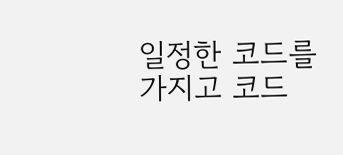일정한 코드를 가지고 코드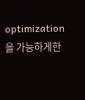optimization을 가능하게한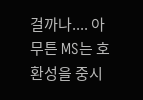걸까나.... 아무튼 MS는 호환성을 중시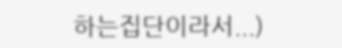하는집단이라서...)